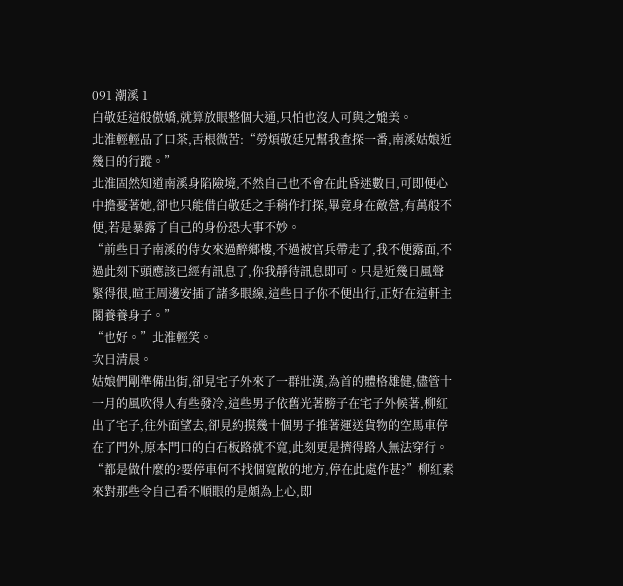091 潮溪 1
白敬廷這般傲嬌,就算放眼整個大通,只怕也沒人可與之媲美。
北淮輕輕品了口茶,舌根微苦:“勞煩敬廷兄幫我查探一番,南溪姑娘近幾日的行蹤。”
北淮固然知道南溪身陷險境,不然自己也不會在此昏迷數日,可即便心中擔憂著她,卻也只能借白敬廷之手稍作打探,畢竟身在敵營,有萬般不便,若是暴露了自己的身份恐大事不妙。
“前些日子南溪的侍女來過醉鄉樓,不過被官兵帶走了,我不便露面,不過此刻下頭應該已經有訊息了,你我靜待訊息即可。只是近幾日風聲緊得很,暄王周邊安插了諸多眼線,這些日子你不便出行,正好在這軒主閣養養身子。”
“也好。”北淮輕笑。
次日清晨。
姑娘們剛準備出街,卻見宅子外來了一群壯漢,為首的體格雄健,儘管十一月的風吹得人有些發冷,這些男子依舊光著膀子在宅子外候著,柳紅出了宅子,往外面望去,卻見約摸幾十個男子推著運送貨物的空馬車停在了門外,原本門口的白石板路就不寬,此刻更是擠得路人無法穿行。
“都是做什麼的?要停車何不找個寬敞的地方,停在此處作甚?”柳紅素來對那些令自己看不順眼的是頗為上心,即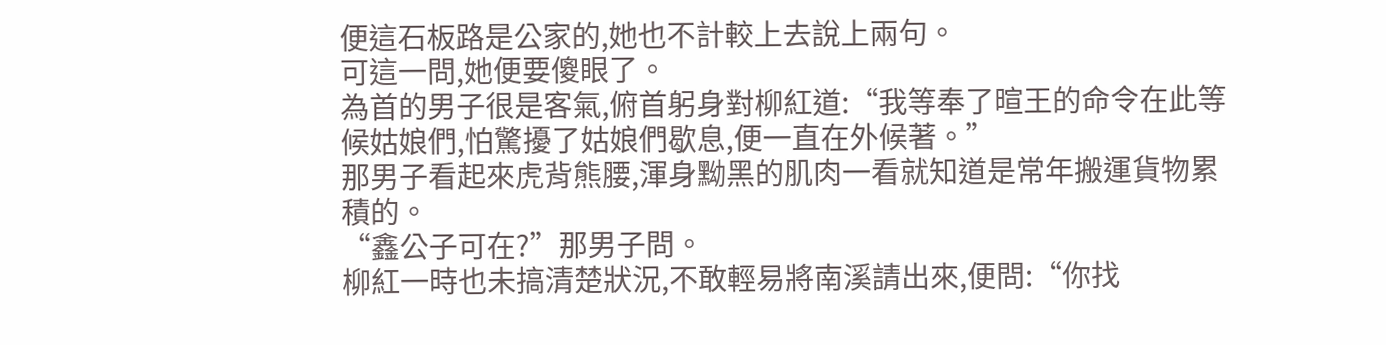便這石板路是公家的,她也不計較上去說上兩句。
可這一問,她便要傻眼了。
為首的男子很是客氣,俯首躬身對柳紅道:“我等奉了暄王的命令在此等候姑娘們,怕驚擾了姑娘們歇息,便一直在外候著。”
那男子看起來虎背熊腰,渾身黝黑的肌肉一看就知道是常年搬運貨物累積的。
“鑫公子可在?”那男子問。
柳紅一時也未搞清楚狀況,不敢輕易將南溪請出來,便問:“你找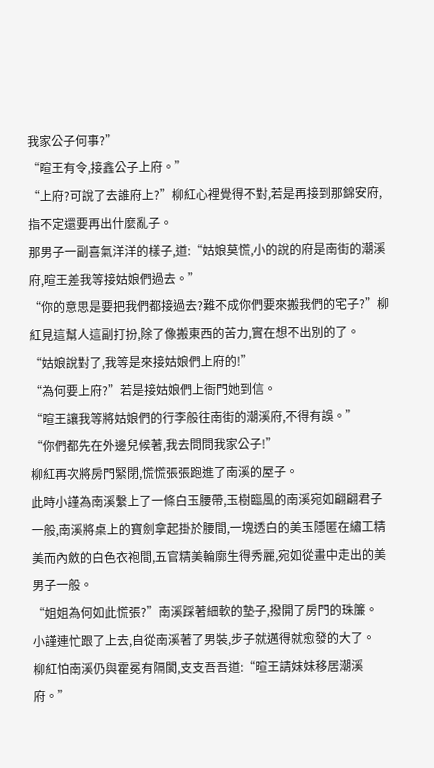我家公子何事?”
“暄王有令,接鑫公子上府。”
“上府?可說了去誰府上?”柳紅心裡覺得不對,若是再接到那錦安府,指不定還要再出什麼亂子。
那男子一副喜氣洋洋的樣子,道:“姑娘莫慌,小的說的府是南街的潮溪府,暄王差我等接姑娘們過去。”
“你的意思是要把我們都接過去?難不成你們要來搬我們的宅子?”柳紅見這幫人這副打扮,除了像搬東西的苦力,實在想不出別的了。
“姑娘說對了,我等是來接姑娘們上府的!”
“為何要上府?”若是接姑娘們上衙門她到信。
“暄王讓我等將姑娘們的行李般往南街的潮溪府,不得有誤。”
“你們都先在外邊兒候著,我去問問我家公子!”
柳紅再次將房門緊閉,慌慌張張跑進了南溪的屋子。
此時小謹為南溪繫上了一條白玉腰帶,玉樹臨風的南溪宛如翩翩君子一般,南溪將桌上的寶劍拿起掛於腰間,一塊透白的美玉隱匿在繡工精美而內斂的白色衣袍間,五官精美輪廓生得秀麗,宛如從畫中走出的美男子一般。
“姐姐為何如此慌張?”南溪踩著細軟的墊子,撥開了房門的珠簾。
小謹連忙跟了上去,自從南溪著了男裝,步子就邁得就愈發的大了。
柳紅怕南溪仍與霍冕有隔閡,支支吾吾道:“暄王請妹妹移居潮溪府。”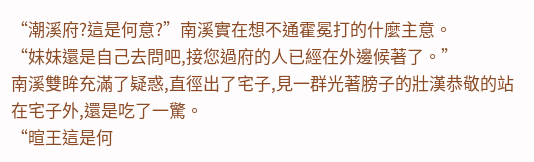“潮溪府?這是何意?”南溪實在想不通霍冕打的什麼主意。
“妹妹還是自己去問吧,接您過府的人已經在外邊候著了。”
南溪雙眸充滿了疑惑,直徑出了宅子,見一群光著膀子的壯漢恭敬的站在宅子外,還是吃了一驚。
“暄王這是何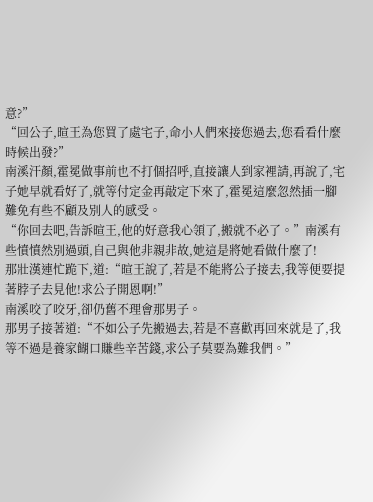意?”
“回公子,暄王為您買了處宅子,命小人們來接您過去,您看看什麼時候出發?”
南溪汗顏,霍冕做事前也不打個招呼,直接讓人到家裡請,再說了,宅子她早就看好了,就等付定金再敲定下來了,霍冕這麼忽然插一腳難免有些不顧及別人的感受。
“你回去吧,告訴暄王,他的好意我心領了,搬就不必了。”南溪有些憤憤然別過頭,自己與他非親非故,她這是將她看做什麼了!
那壯漢連忙跪下,道:“暄王說了,若是不能將公子接去,我等便要提著脖子去見他!求公子開恩啊!”
南溪咬了咬牙,卻仍舊不理會那男子。
那男子接著道:“不如公子先搬過去,若是不喜歡再回來就是了,我等不過是養家餬口賺些辛苦錢,求公子莫要為難我們。”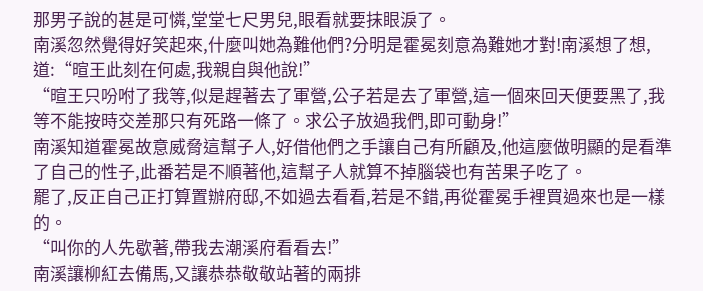那男子說的甚是可憐,堂堂七尺男兒,眼看就要抹眼淚了。
南溪忽然覺得好笑起來,什麼叫她為難他們?分明是霍冕刻意為難她才對!南溪想了想,道:“暄王此刻在何處,我親自與他說!”
“暄王只吩咐了我等,似是趕著去了軍營,公子若是去了軍營,這一個來回天便要黑了,我等不能按時交差那只有死路一條了。求公子放過我們,即可動身!”
南溪知道霍冕故意威脅這幫子人,好借他們之手讓自己有所顧及,他這麼做明顯的是看準了自己的性子,此番若是不順著他,這幫子人就算不掉腦袋也有苦果子吃了。
罷了,反正自己正打算置辦府邸,不如過去看看,若是不錯,再從霍冕手裡買過來也是一樣的。
“叫你的人先歇著,帶我去潮溪府看看去!”
南溪讓柳紅去備馬,又讓恭恭敬敬站著的兩排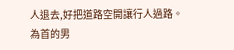人退去,好把道路空開讓行人過路。
為首的男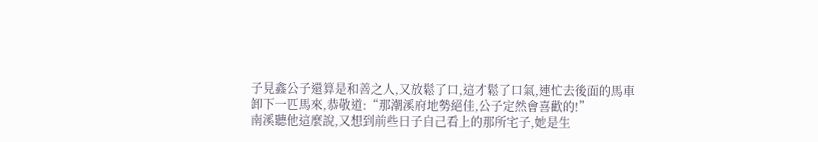子見鑫公子還算是和善之人,又放鬆了口,這才鬆了口氣,連忙去後面的馬車卸下一匹馬來,恭敬道:“那潮溪府地勢絕佳,公子定然會喜歡的!”
南溪聽他這麼說,又想到前些日子自己看上的那所宅子,她是生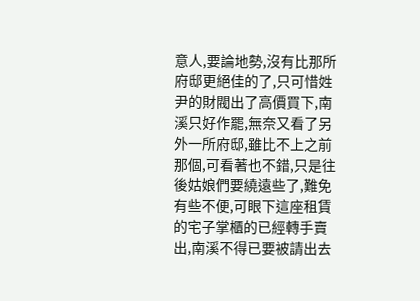意人,要論地勢,沒有比那所府邸更絕佳的了,只可惜姓尹的財閥出了高價買下,南溪只好作罷,無奈又看了另外一所府邸,雖比不上之前那個,可看著也不錯,只是往後姑娘們要繞遠些了,難免有些不便,可眼下這座租賃的宅子掌櫃的已經轉手賣出,南溪不得已要被請出去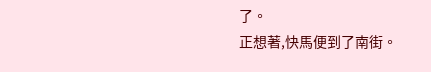了。
正想著,快馬便到了南街。